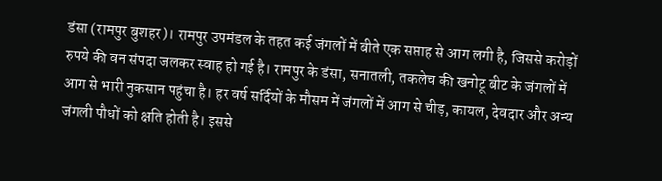डंसा (रामपुर बुशहर)। रामपुर उपमंडल के तहत कई जंगलों में बीते एक सप्ताह से आग लगी है, जिससे करोड़ों रुपये की वन संपदा जलकर स्वाह हो गई है। रामपुर के डंसा, सनातली, तकलेच की खनोटू बीट के जंगलों में आग से भारी नुकसान पहुंचा है। हर वर्ष सर्दियों के मौसम में जंगलों में आग से चीड़, कायल, देवदार और अन्य जंगली पौधों को क्षति होती है। इससे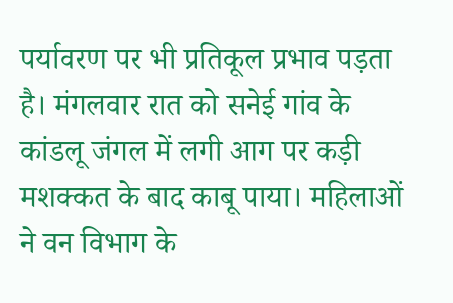पर्यावरण पर भी प्रतिकूल प्रभाव पड़ता है। मंगलवार रात को सनेई गांव के कांडलू जंगल में लगी आग पर कड़ी मशक्कत के बाद काबू पाया। महिलाओं ने वन विभाग के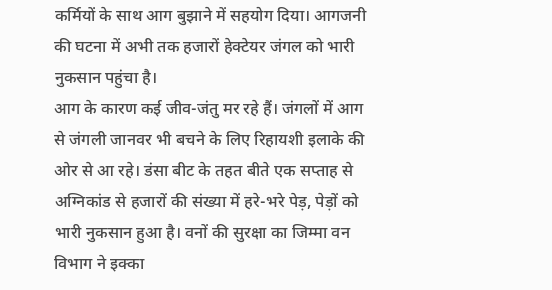कर्मियों के साथ आग बुझाने में सहयोग दिया। आगजनी की घटना में अभी तक हजारों हेक्टेयर जंगल को भारी नुकसान पहुंचा है।
आग के कारण कई जीव-जंतु मर रहे हैं। जंगलों में आग से जंगली जानवर भी बचने के लिए रिहायशी इलाके की ओर से आ रहे। डंसा बीट के तहत बीते एक सप्ताह से अग्निकांड से हजारों की संख्या में हरे-भरे पेड़, पेड़ों को भारी नुकसान हुआ है। वनों की सुरक्षा का जिम्मा वन विभाग ने इक्का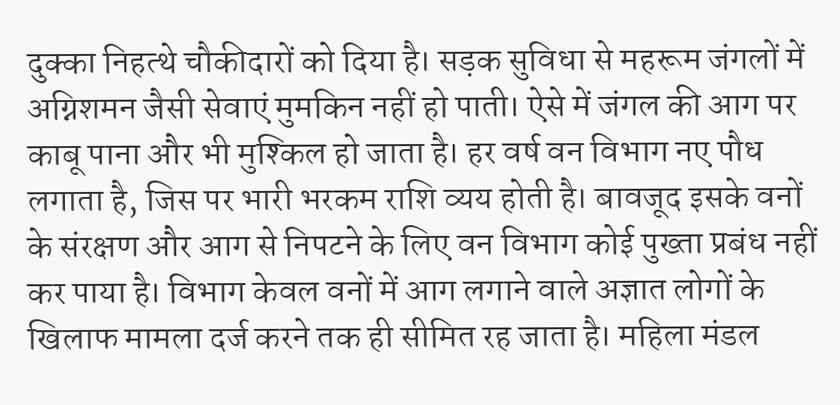दुक्का निहत्थे चौकीदारों को दिया है। सड़क सुविधा से महरूम जंगलों में अग्निशमन जैसी सेवाएं मुमकिन नहीं हो पाती। ऐसे में जंगल की आग पर काबू पाना और भी मुश्किल हो जाता है। हर वर्ष वन विभाग नए पौध लगाता है, जिस पर भारी भरकम राशि व्यय होती है। बावजूद इसके वनों के संरक्षण और आग से निपटने के लिए वन विभाग कोई पुख्ता प्रबंध नहीं कर पाया है। विभाग केवल वनों में आग लगाने वाले अज्ञात लोगों के खिलाफ मामला दर्ज करने तक ही सीमित रह जाता है। महिला मंडल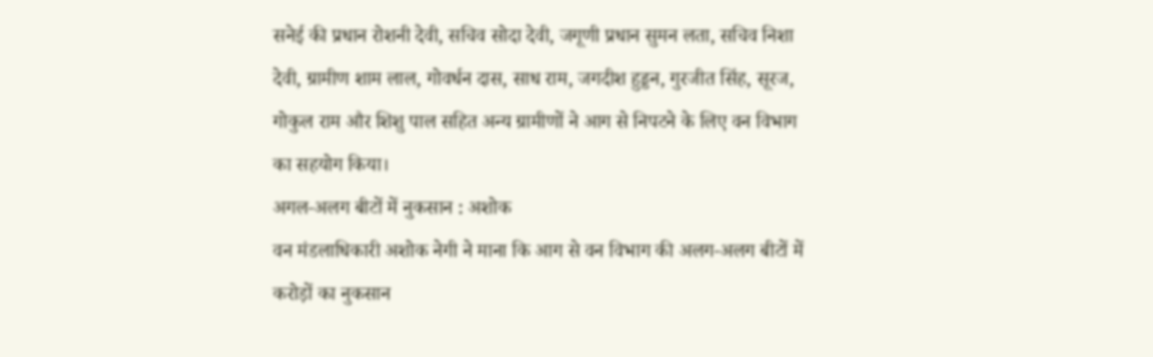सनेई की प्रधान रोशनी देवी, सचिव सोदा देवी, जगूणी प्रधान सुमन लता, सचिव निशा देवी, ग्रामीण शाम लाल, गोवर्धन दास, साध राम, जगदीश हुड्डन, गुरजीत सिंह, सूरज, गोकुल राम और शिशु पाल सहित अन्य ग्रामीणों ने आग से निपटने के लिए वन विभाग का सहयोग किया।
अगल-अलग बीटों में नुकसान : अशोक
वन मंडलाधिकारी अशोक नेगी ने माना कि आग से वन विभाग की अलग-अलग बीटों में करोड़ों का नुकसान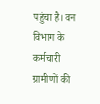पहुंचा है। वन विभाग के कर्मचारी ग्रामीणों की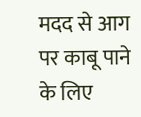मदद से आग पर काबू पाने के लिए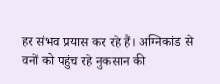हर संभव प्रयास कर रहे हैं। अग्निकांड से वनों को पहुंच रहे नुकसान की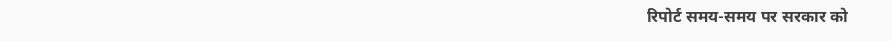रिपोर्ट समय-समय पर सरकार को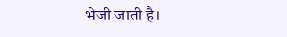भेजी जाती है।